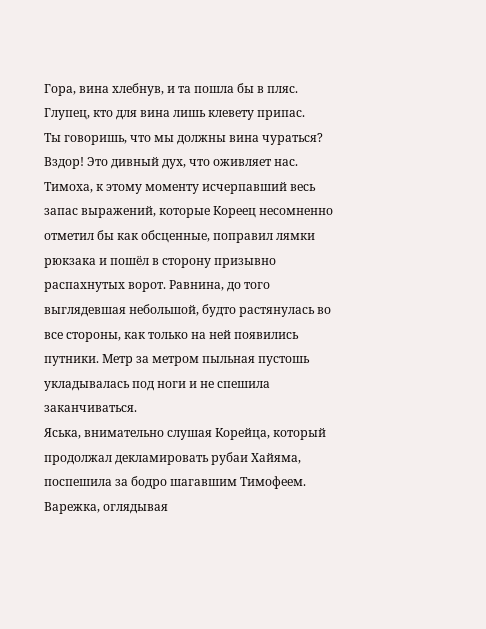Гора, вина хлебнув, и та пошла бы в пляс.
Глупец, кто для вина лишь клевету припас.
Ты говоришь, что мы должны вина чураться?
Вздор! Это дивный дух, что оживляет нас.
Тимоха, к этому моменту исчерпавший весь запас выражений, которые Кореец несомненно отметил бы как обсценные, поправил лямки рюкзака и пошёл в сторону призывно распахнутых ворот. Равнина, до того выглядевшая небольшой, будто растянулась во все стороны, как только на ней появились путники. Метр за метром пыльная пустошь укладывалась под ноги и не спешила заканчиваться.
Яська, внимательно слушая Корейца, который продолжал декламировать рубаи Хайяма, поспешила за бодро шагавшим Тимофеем. Варежка, оглядывая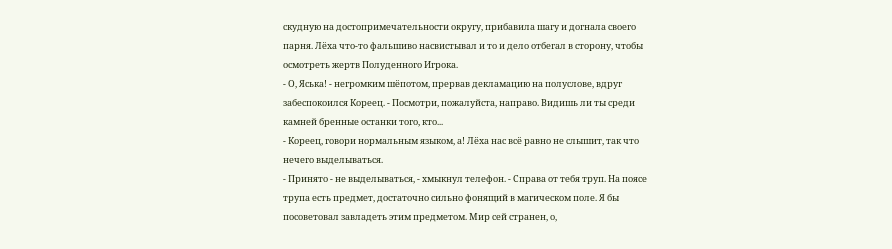скудную на достопримечательности округу, прибавила шагу и догнала своего парня. Лёха что-то фальшиво насвистывал и то и дело отбегал в сторону, чтобы осмотреть жертв Полуденного Игрока.
- О, Яська! - негромким шёпотом, прервав декламацию на полуслове, вдруг забеспокоился Кореец. - Посмотри, пожалуйста, направо. Видишь ли ты среди камней бренные останки того, кто...
- Кореец, говори нормальным языком, а! Лёха нас всё равно не слышит, так что нечего выделываться.
- Принято - не выделываться, - хмыкнул телефон. - Справа от тебя труп. На поясе трупа есть предмет, достаточно сильно фонящий в магическом поле. Я бы посоветовал завладеть этим предметом. Мир сей странен, о,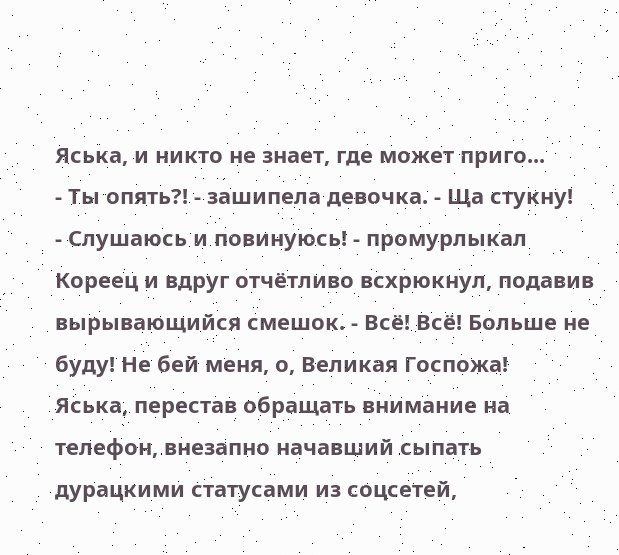Яська, и никто не знает, где может приго...
- Ты опять?! - зашипела девочка. - Ща стукну!
- Слушаюсь и повинуюсь! - промурлыкал Кореец и вдруг отчётливо всхрюкнул, подавив вырывающийся смешок. - Всё! Всё! Больше не буду! Не бей меня, о, Великая Госпожа!
Яська, перестав обращать внимание на телефон, внезапно начавший сыпать дурацкими статусами из соцсетей,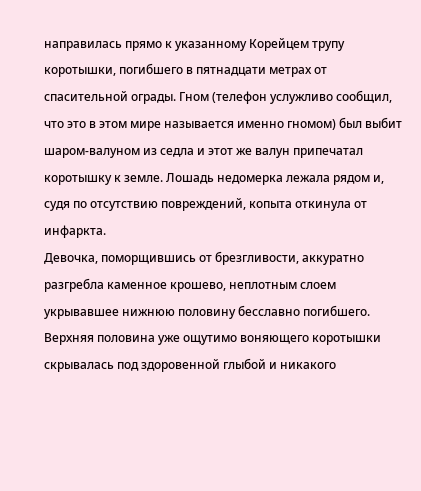направилась прямо к указанному Корейцем трупу коротышки, погибшего в пятнадцати метрах от спасительной ограды. Гном (телефон услужливо сообщил, что это в этом мире называется именно гномом) был выбит шаром-валуном из седла и этот же валун припечатал коротышку к земле. Лошадь недомерка лежала рядом и, судя по отсутствию повреждений, копыта откинула от инфаркта.
Девочка, поморщившись от брезгливости, аккуратно разгребла каменное крошево, неплотным слоем укрывавшее нижнюю половину бесславно погибшего. Верхняя половина уже ощутимо воняющего коротышки скрывалась под здоровенной глыбой и никакого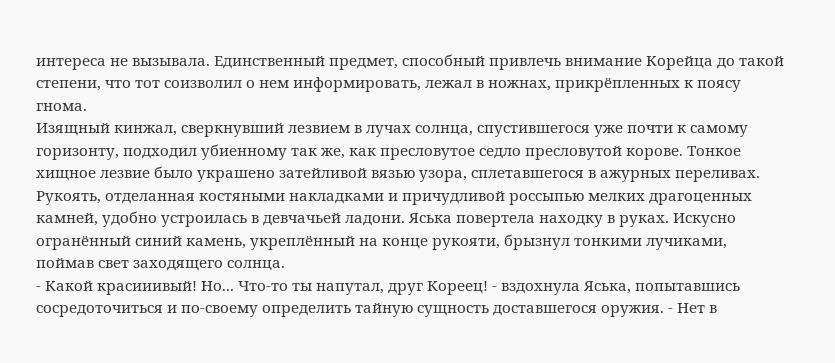интереса не вызывала. Единственный предмет, способный привлечь внимание Корейца до такой степени, что тот соизволил о нем информировать, лежал в ножнах, прикрёпленных к поясу гнома.
Изящный кинжал, сверкнувший лезвием в лучах солнца, спустившегося уже почти к самому горизонту, подходил убиенному так же, как пресловутое седло пресловутой корове. Тонкое хищное лезвие было украшено затейливой вязью узора, сплетавшегося в ажурных переливах. Рукоять, отделанная костяными накладками и причудливой россыпью мелких драгоценных камней, удобно устроилась в девчачьей ладони. Яська повертела находку в руках. Искусно огранённый синий камень, укреплённый на конце рукояти, брызнул тонкими лучиками, поймав свет заходящего солнца.
- Какой красииивый! Но... Что-то ты напутал, друг Кореец! - вздохнула Яська, попытавшись сосредоточиться и по-своему определить тайную сущность доставшегося оружия. - Нет в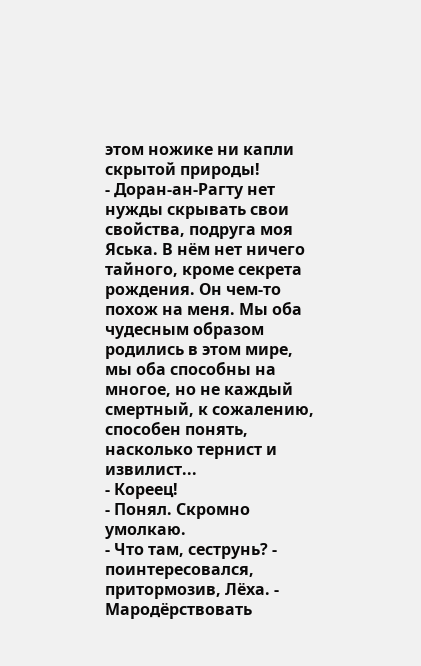этом ножике ни капли скрытой природы!
- Доран-ан-Рагту нет нужды скрывать свои свойства, подруга моя Яська. В нём нет ничего тайного, кроме секрета рождения. Он чем-то похож на меня. Мы оба чудесным образом родились в этом мире, мы оба способны на многое, но не каждый смертный, к сожалению, способен понять, насколько тернист и извилист...
- Кореец!
- Понял. Скромно умолкаю.
- Что там, сеструнь? - поинтересовался, притормозив, Лёха. - Мародёрствовать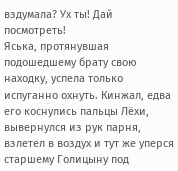вздумала? Ух ты! Дай посмотреть!
Яська, протянувшая подошедшему брату свою находку, успела только испуганно охнуть. Кинжал, едва его коснулись пальцы Лёхи, вывернулся из рук парня, взлетел в воздух и тут же уперся старшему Голицыну под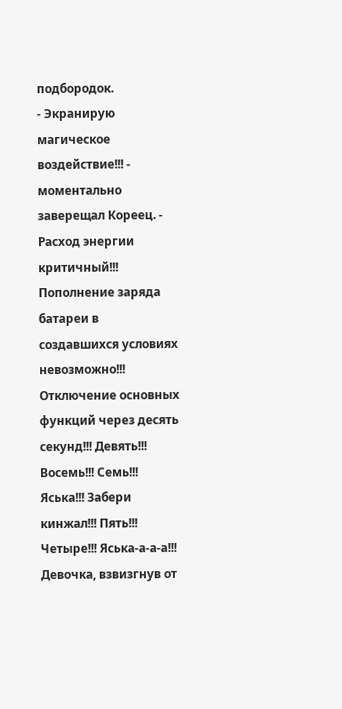подбородок.
- Экранирую магическое воздействие!!! - моментально заверещал Кореец. - Расход энергии критичный!!! Пополнение заряда батареи в создавшихся условиях невозможно!!! Отключение основных функций через десять секунд!!! Девять!!! Восемь!!! Семь!!! Яська!!! Забери кинжал!!! Пять!!! Четыре!!! Яська-а-а-а!!!
Девочка, взвизгнув от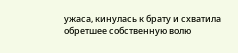ужаса, кинулась к брату и схватила обретшее собственную волю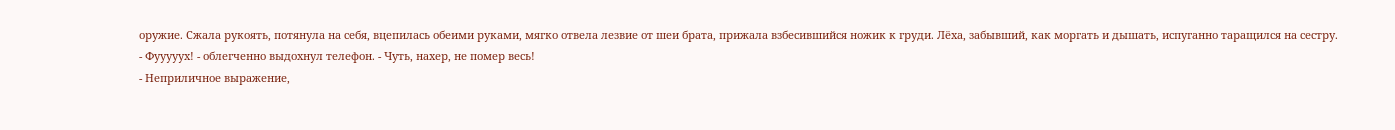оружие. Сжала рукоять, потянула на себя, вцепилась обеими руками, мягко отвела лезвие от шеи брата, прижала взбесившийся ножик к груди. Лёха, забывший, как моргать и дышать, испуганно таращился на сестру.
- Фууууух! - облегченно выдохнул телефон. - Чуть, нахер, не помер весь!
- Неприличное выражение,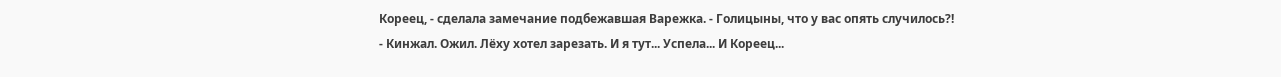Кореец, - сделала замечание подбежавшая Варежка. - Голицыны, что у вас опять случилось?!
- Кинжал. Ожил. Лёху хотел зарезать. И я тут... Успела... И Кореец...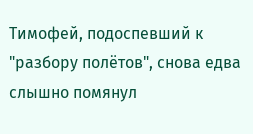Тимофей, подоспевший к "разбору полётов", снова едва слышно помянул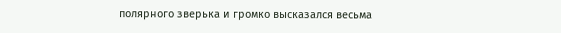полярного зверька и громко высказался весьма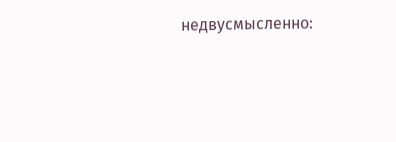недвусмысленно: